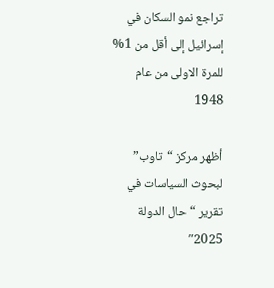تراجع نمو السكان في إسرائيل إلى أقل من 1% للمرة الاولى من عام 1948

أظهر مركز “تاوب” لبحوث السياسات في تقرير “حال الدولة 2025″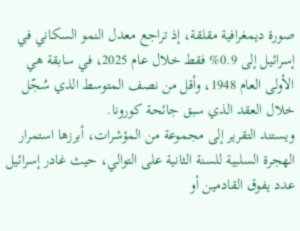صورة ديمغرافية مقلقة، إذ تراجع معدل النمو السكاني في إسرائيل إلى 0.9% فقط خلال عام 2025، في سابقة هي الأولى العام 1948، وأقل من نصف المتوسط الذي سُجّل خلال العقد الذي سبق جائحة كورونا.
ويستند التقرير إلى مجموعة من المؤشرات، أبرزها استمرار الهجرة السلبية للسنة الثانية على التوالي، حيث غادر إسرائيل عدد يفوق القادمين أو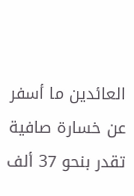العائدين ما أسفر عن خسارة صافية تقدر بنحو 37 ألف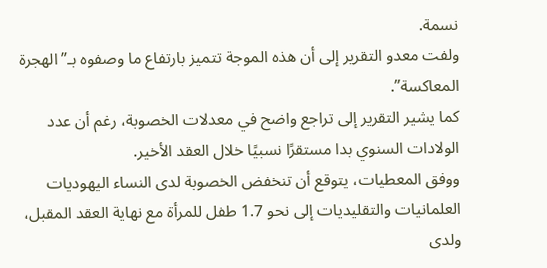نسمة.
ولفت معدو التقرير إلى أن هذه الموجة تتميز بارتفاع ما وصفوه بـ”الهجرة المعاكسة”.
كما يشير التقرير إلى تراجع واضح في معدلات الخصوبة، رغم أن عدد الولادات السنوي بدا مستقرًا نسبيًا خلال العقد الأخير.
ووفق المعطيات، يتوقع أن تنخفض الخصوبة لدى النساء اليهوديات العلمانيات والتقليديات إلى نحو 1.7 طفل للمرأة مع نهاية العقد المقبل، ولدى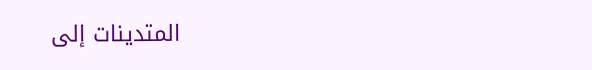المتدينات إلى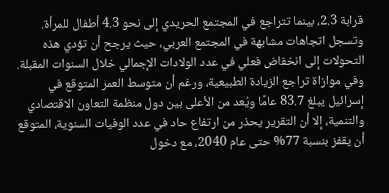قرابة 2.3، بينما تتراجع في المجتمع الحريدي إلى نحو 4.3 أطفال للمرأة.
وتسجل اتجاهات مشابهة في المجتمع العربي، حيث يرجح أن تؤدي هذه التحولات إلى انخفاض فعلي في عدد الولادات الإجمالي خلال السنوات المقبلة.
وفي موازاة تراجع الزيادة الطبيعية، ورغم أن متوسط العمر المتوقع في إسرائيل يبلغ 83.7 عامًا ويُعد من الأعلى بين دول منظمة التعاون الاقتصادي والتنمية، إلا أن التقرير يحذر من ارتفاع حاد في عدد الوفيات السنوية، المتوقع أن يقفز بنسبة 77% حتى عام 2040، مع دخول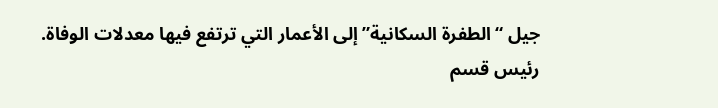جيل “الطفرة السكانية” إلى الأعمار التي ترتفع فيها معدلات الوفاة.
رئيس قسم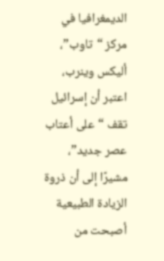الديمغرافيا في مركز “تاوب”، أليكس وينرب، اعتبر أن إسرائيل تقف “على أعتاب عصر جديد”، مشيرًا إلى أن ذروة الزيادة الطبيعية أصبحت من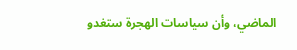الماضي، وأن سياسات الهجرة ستغدو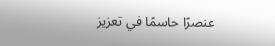عنصرًا حاسمًا في تعزيز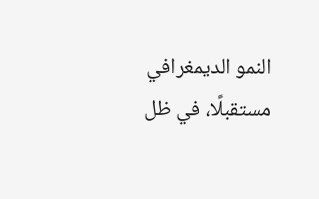النمو الديمغرافي مستقبلًا، في ظل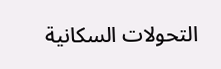التحولات السكانية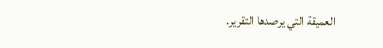العميقة التي يرصدها التقرير.